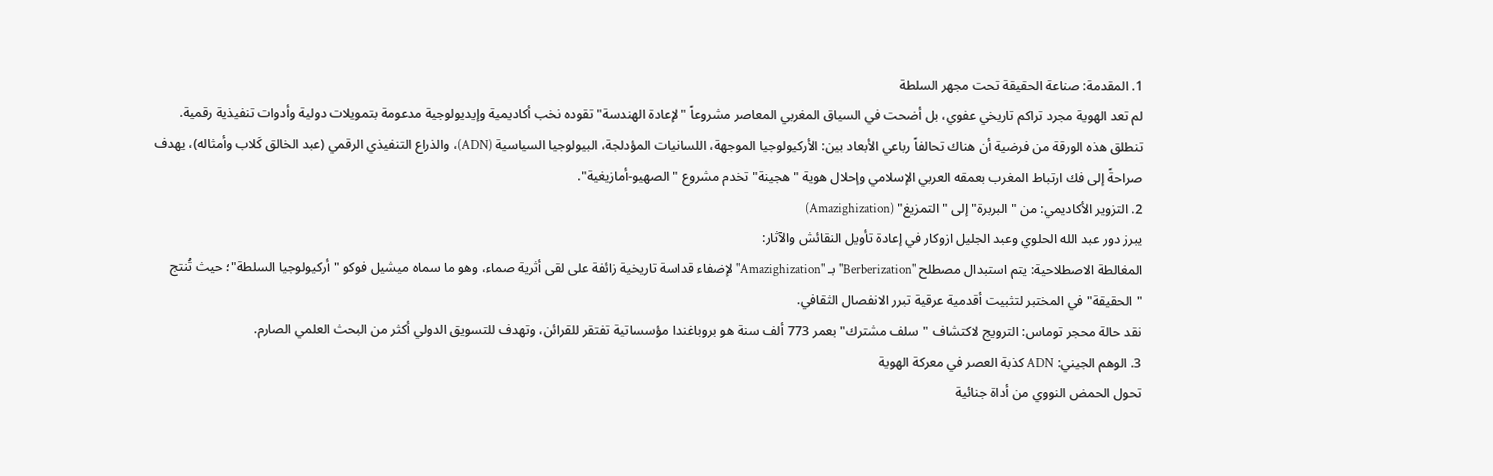1. المقدمة: صناعة الحقيقة تحت مجهر السلطة
لم تعد الهوية مجرد تراكم تاريخي عفوي، بل أضحت في السياق المغربي المعاصر مشروعاً "لإعادة الهندسة" تقوده نخب أكاديمية وإيديولوجية مدعومة بتمويلات دولية وأدوات تنفيذية رقمية. تنطلق هذه الورقة من فرضية أن هناك تحالفاً رباعي الأبعاد بين: الأركيولوجيا الموجهة، اللسانيات المؤدلجة، البيولوجيا السياسية (ADN)، والذراع التنفيذي الرقمي (عبد الخالق كَلاب وأمثاله)، يهدف صراحةً إلى فك ارتباط المغرب بعمقه العربي الإسلامي وإحلال هوية "هجينة" تخدم مشروع "الصهيو-أمازيغية".
2. التزوير الأكاديمي: من "البربرة" إلى "التمزيغ" (Amazighization)
يبرز دور عبد الله الحلوي وعبد الجليل ازوكار في إعادة تأويل النقائش والآثار:
المغالطة الاصطلاحية: يتم استبدال مصطلح "Berberization" بـ "Amazighization" لإضفاء قداسة تاريخية زائفة على لقى أثرية صماء، وهو ما سماه ميشيل فوكو "أركيولوجيا السلطة"؛ حيث تُنتج "الحقيقة" في المختبر لتثبيت أقدمية عرقية تبرر الانفصال الثقافي.
نقد حالة محجر توماس: الترويج لاكتشاف "سلف مشترك" بعمر 773 ألف سنة هو بروباغندا مؤسساتية تفتقر للقرائن، وتهدف للتسويق الدولي أكثر من البحث العلمي الصارم.
3. الوهم الجيني: ADN كذبة العصر في معركة الهوية
تحول الحمض النووي من أداة جنائية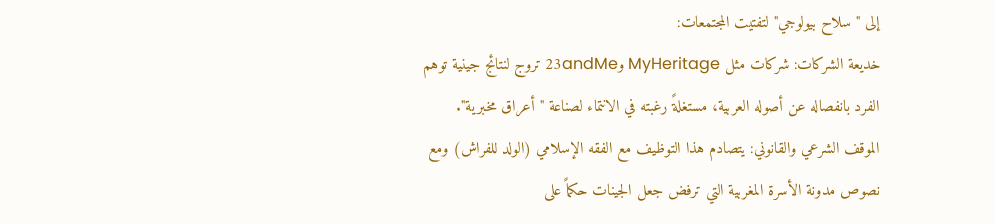إلى "سلاح بيولوجي" لتفتيت المجتمعات:
خديعة الشركات: شركات مثل MyHeritage و23andMe تروج لنتائج جينية توهم الفرد بانفصاله عن أصوله العربية، مستغلةً رغبته في الانتماء لصناعة "أعراق مخبرية".
الموقف الشرعي والقانوني: يتصادم هذا التوظيف مع الفقه الإسلامي (الولد للفراش) ومع نصوص مدونة الأسرة المغربية التي ترفض جعل الجينات حكماً على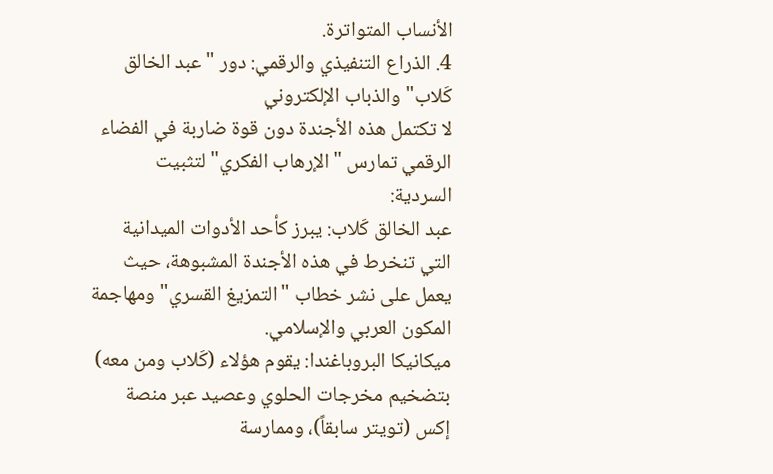الأنساب المتواترة.
4. الذراع التنفيذي والرقمي: دور "عبد الخالق كَلاب" والذباب الإلكتروني
لا تكتمل هذه الأجندة دون قوة ضاربة في الفضاء الرقمي تمارس "الإرهاب الفكري" لتثبيت السردية:
عبد الخالق كَلاب: يبرز كأحد الأدوات الميدانية التي تنخرط في هذه الأجندة المشبوهة، حيث يعمل على نشر خطاب "التمزيغ القسري" ومهاجمة المكون العربي والإسلامي.
ميكانيكا البروباغندا: يقوم هؤلاء (كَلاب ومن معه) بتضخيم مخرجات الحلوي وعصيد عبر منصة إكس (تويتر سابقاً)، وممارسة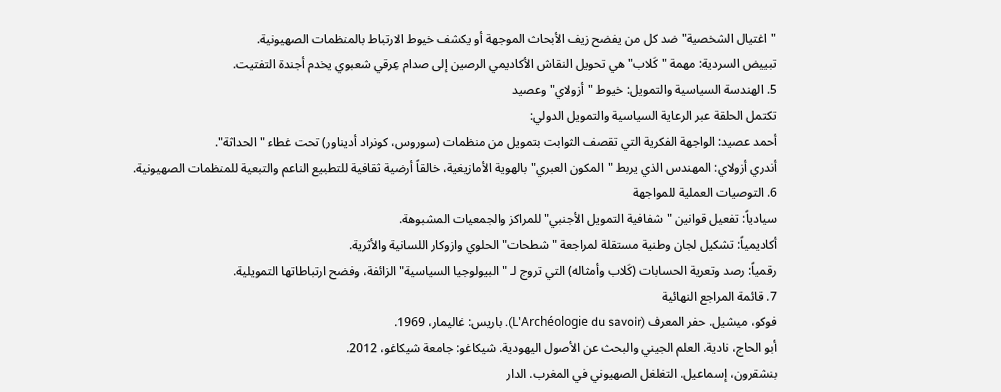"اغتيال الشخصية" ضد كل من يفضح زيف الأبحاث الموجهة أو يكشف خيوط الارتباط بالمنظمات الصهيونية.
تبييض السردية: مهمة "كَلاب" هي تحويل النقاش الأكاديمي الرصين إلى صدام عِرقي شعبوي يخدم أجندة التفتيت.
5. الهندسة السياسية والتمويل: خيوط "أزولاي" وعصيد
تكتمل الحلقة عبر الرعاية السياسية والتمويل الدولي:
أحمد عصيد: الواجهة الفكرية التي تقصف الثوابت بتمويل من منظمات (سوروس، كونراد أديناور) تحت غطاء "الحداثة".
أندري أزولاي: المهندس الذي يربط "المكون العبري" بالهوية الأمازيغية، خالقاً أرضية ثقافية للتطبيع الناعم والتبعية للمنظمات الصهيونية.
6. التوصيات العملية للمواجهة
سيادياً: تفعيل قوانين "شفافية التمويل الأجنبي" للمراكز والجمعيات المشبوهة.
أكاديمياً: تشكيل لجان وطنية مستقلة لمراجعة "شطحات" الحلوي وازوكار اللسانية والأثرية.
رقمياً: رصد وتعرية الحسابات (كَلاب وأمثاله) التي تروج لـ "البيولوجيا السياسية" الزائفة، وفضح ارتباطاتها التمويلية.
7. قائمة المراجع النهائية
فوكو، ميشيل. حفر المعرف (L'Archéologie du savoir). باريس: غاليمار، 1969.
أبو الحاج، نادية. العلم الجيني والبحث عن الأصول اليهودية. شيكاغو: جامعة شيكاغو، 2012.
بنشقرون، إسماعيل. التغلغل الصهيوني في المغرب. الدار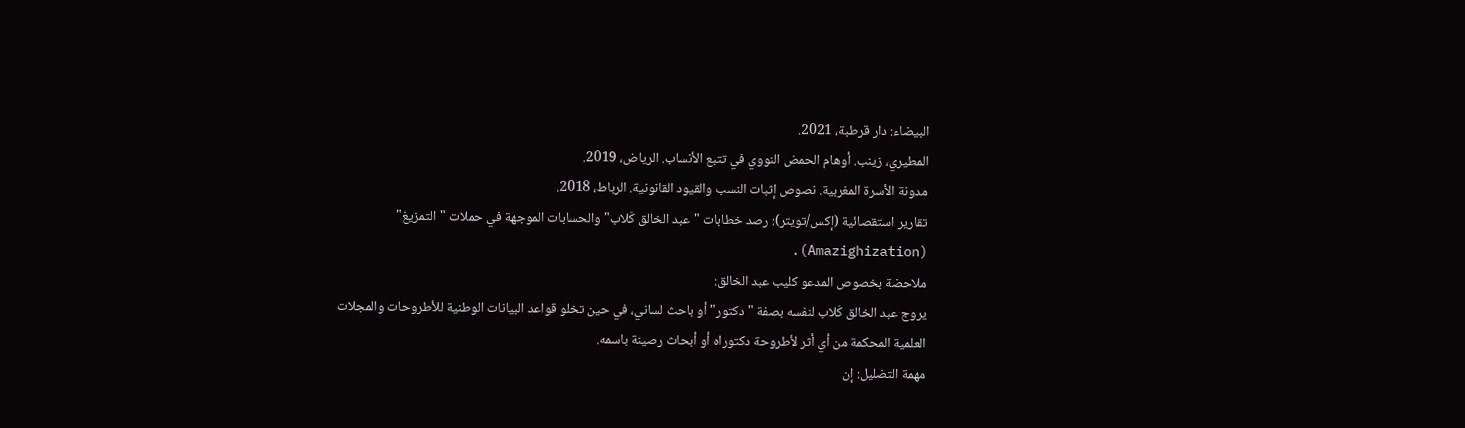البيضاء: دار قرطبة، 2021.
المطيري، زينب. أوهام الحمض النووي في تتبع الأنساب. الرياض، 2019.
مدونة الأسرة المغربية. نصوص إثبات النسب والقيود القانونية. الرباط، 2018.
تقارير استقصائية (إكس/تويتر): رصد خطابات "عبد الخالق كَلاب" والحسابات الموجهة في حملات "التمزيغ" (Amazighization).
ملاحضة بخصوص المدعو كليب عبد الخالق:
يروج عبد الخالق كَلاب لنفسه بصفة "دكتور" أو باحث لساني، في حين تخلو قواعد البيانات الوطنية للأطروحات والمجلات العلمية المحكمة من أي أثر لأطروحة دكتوراه أو أبحاث رصينة باسمه.
مهمة التضليل: إن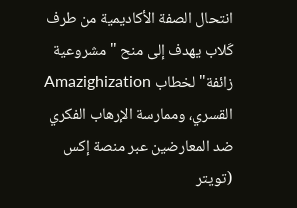انتحال الصفة الأكاديمية من طرف كَلاب يهدف إلى منح "مشروعية زائفة" لخطاب Amazighization القسري، وممارسة الإرهاب الفكري ضد المعارضين عبر منصة إكس (تويتر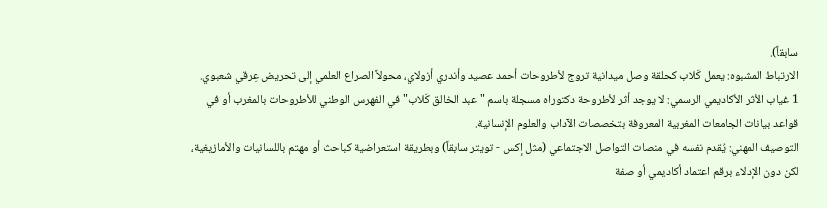سابقاً).
الارتباط المشبوه: يعمل كَلاب كحلقة وصل ميدانية تروج لأطروحات أحمد عصيد وأندري أزولاي، محولاً الصراع العلمي إلى تحريض عِرقي شعبوي.
1 غياب الأثر الأكاديمي الرسمي: لا يوجد أثر لأطروحة دكتوراه مسجلة باسم "عبد الخالق كَلاب" في الفهرس الوطني للأطروحات بالمغرب أو في قواعد بيانات الجامعات المغربية المعروفة بتخصصات الآداب والعلوم الإنسانية.
التوصيف المهني: يُقدم نفسه في منصات التواصل الاجتماعي (مثل إكس - تويتر سابقاً) وبطريقة استعراضية كباحث أو مهتم باللسانيات والأمازيغية، لكن دون الإدلاء برقم اعتماد أكاديمي أو صفة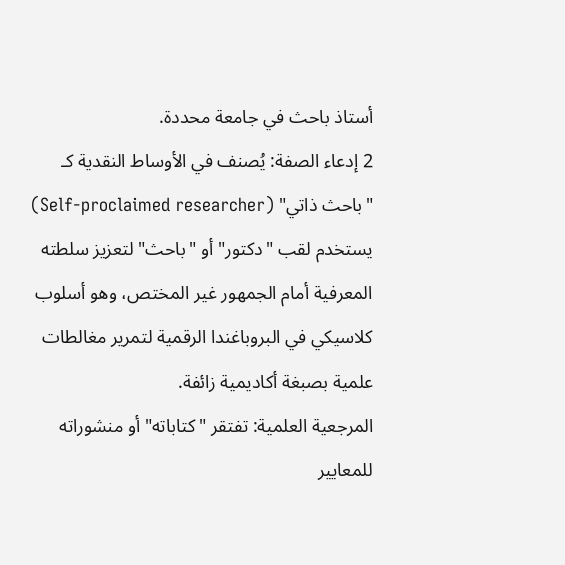أستاذ باحث في جامعة محددة.
2 إدعاء الصفة: يُصنف في الأوساط النقدية كـ "باحث ذاتي" (Self-proclaimed researcher) يستخدم لقب "دكتور" أو "باحث" لتعزيز سلطته المعرفية أمام الجمهور غير المختص، وهو أسلوب كلاسيكي في البروباغندا الرقمية لتمرير مغالطات علمية بصبغة أكاديمية زائفة.
المرجعية العلمية: تفتقر "كتاباته" أو منشوراته للمعايير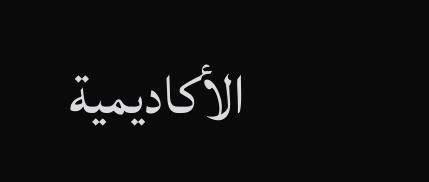الأكاديمية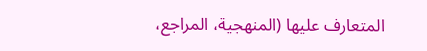المتعارف عليها (المنهجية، المراجع،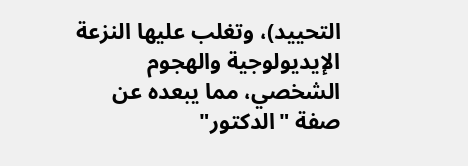التحييد)، وتغلب عليها النزعة الإيديولوجية والهجوم الشخصي، مما يبعده عن صفة "الدكتور"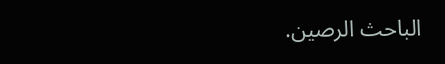الباحث الرصين.